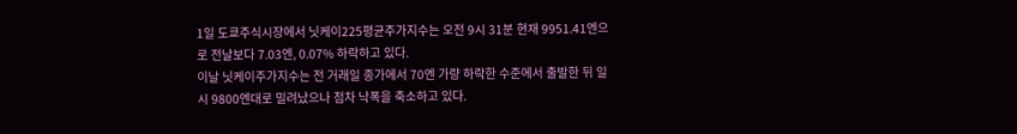1일 도쿄주식시장에서 닛케이225평균주가지수는 오전 9시 31분 현재 9951.41엔으로 전날보다 7.03엔, 0.07% 하락하고 있다.
이날 닛케이주가지수는 전 거래일 종가에서 70엔 가량 하락한 수준에서 출발한 뒤 일시 9800엔대로 밀려났으나 점차 낙폭을 축소하고 있다.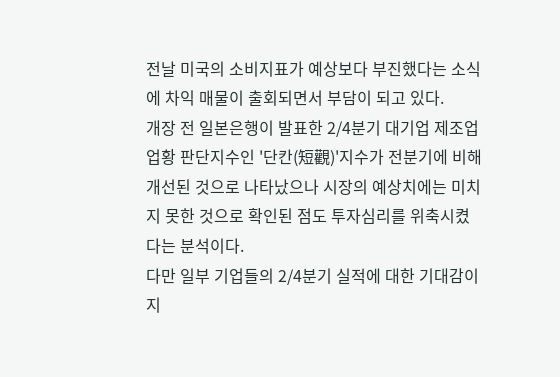전날 미국의 소비지표가 예상보다 부진했다는 소식에 차익 매물이 출회되면서 부담이 되고 있다.
개장 전 일본은행이 발표한 2/4분기 대기업 제조업 업황 판단지수인 '단칸(短觀)'지수가 전분기에 비해 개선된 것으로 나타났으나 시장의 예상치에는 미치지 못한 것으로 확인된 점도 투자심리를 위축시켰다는 분석이다.
다만 일부 기업들의 2/4분기 실적에 대한 기대감이 지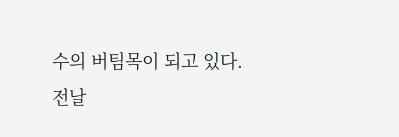수의 버팀목이 되고 있다.
전날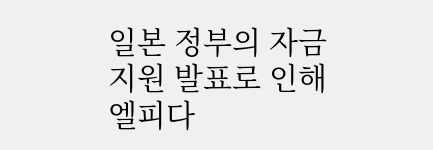일본 정부의 자금지원 발표로 인해 엘피다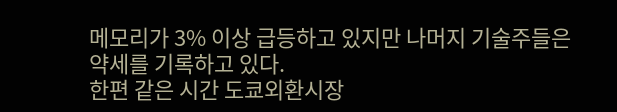메모리가 3% 이상 급등하고 있지만 나머지 기술주들은 약세를 기록하고 있다.
한편 같은 시간 도쿄외환시장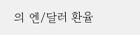의 엔/달러 환율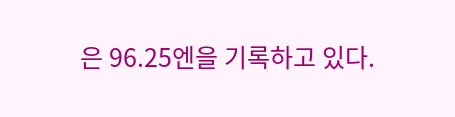은 96.25엔을 기록하고 있다.